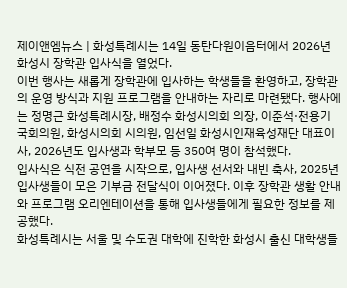제이앤엠뉴스 | 화성특례시는 14일 동탄다원이음터에서 2026년 화성시 장학관 입사식을 열었다.
이번 행사는 새롭게 장학관에 입사하는 학생들을 환영하고, 장학관의 운영 방식과 지원 프로그램을 안내하는 자리로 마련됐다. 행사에는 정명근 화성특례시장, 배정수 화성시의회 의장, 이준석·전용기 국회의원, 화성시의회 시의원, 임선일 화성시인재육성재단 대표이사, 2026년도 입사생과 학부모 등 350여 명이 참석했다.
입사식은 식전 공연을 시작으로, 입사생 선서와 내빈 축사, 2025년 입사생들이 모은 기부금 전달식이 이어졌다. 이후 장학관 생활 안내와 프로그램 오리엔테이션을 통해 입사생들에게 필요한 정보를 제공했다.
화성특례시는 서울 및 수도권 대학에 진학한 화성시 출신 대학생들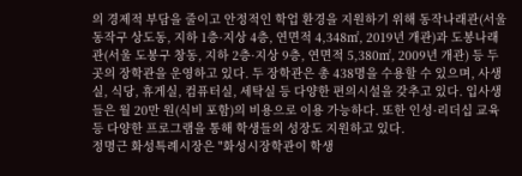의 경제적 부담을 줄이고 안정적인 학업 환경을 지원하기 위해 동작나래관(서울 동작구 상도동, 지하 1층·지상 4층, 연면적 4,348㎡, 2019년 개관)과 도봉나래관(서울 도봉구 창동, 지하 2층·지상 9층, 연면적 5,380㎡, 2009년 개관) 등 두 곳의 장학관을 운영하고 있다. 두 장학관은 총 438명을 수용할 수 있으며, 사생실, 식당, 휴게실, 컴퓨터실, 세탁실 등 다양한 편의시설을 갖추고 있다. 입사생들은 월 20만 원(식비 포함)의 비용으로 이용 가능하다. 또한 인성·리더십 교육 등 다양한 프로그램을 통해 학생들의 성장도 지원하고 있다.
정명근 화성특례시장은 "화성시장학관이 학생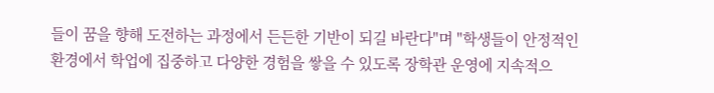들이 꿈을 향해 도전하는 과정에서 든든한 기반이 되길 바란다"며 "학생들이 안정적인 환경에서 학업에 집중하고 다양한 경험을 쌓을 수 있도록 장학관 운영에 지속적으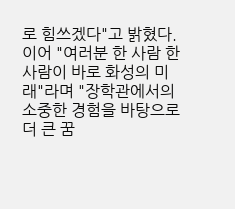로 힘쓰겠다"고 밝혔다. 이어 "여러분 한 사람 한 사람이 바로 화성의 미래"라며 "장학관에서의 소중한 경험을 바탕으로 더 큰 꿈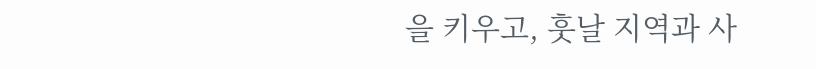을 키우고, 훗날 지역과 사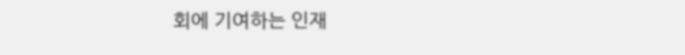회에 기여하는 인재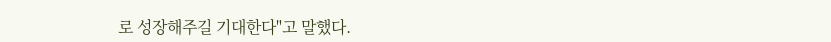로 성장해주길 기대한다"고 말했다.